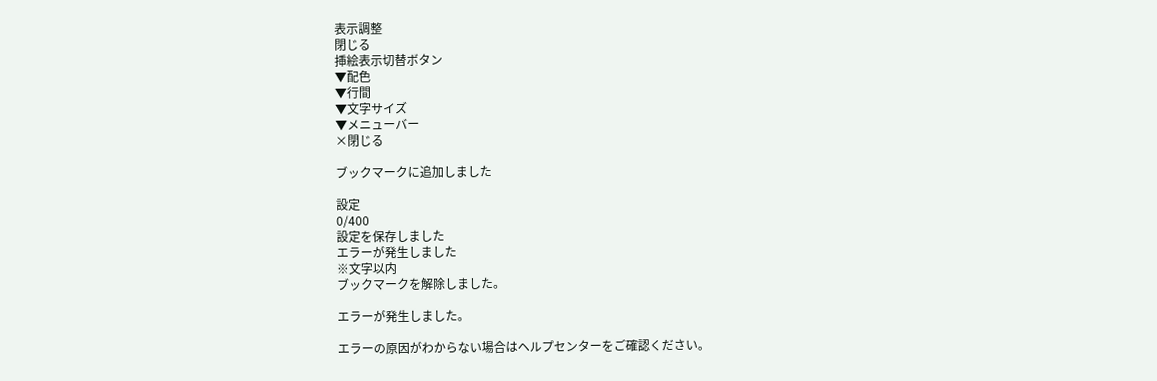表示調整
閉じる
挿絵表示切替ボタン
▼配色
▼行間
▼文字サイズ
▼メニューバー
×閉じる

ブックマークに追加しました

設定
0/400
設定を保存しました
エラーが発生しました
※文字以内
ブックマークを解除しました。

エラーが発生しました。

エラーの原因がわからない場合はヘルプセンターをご確認ください。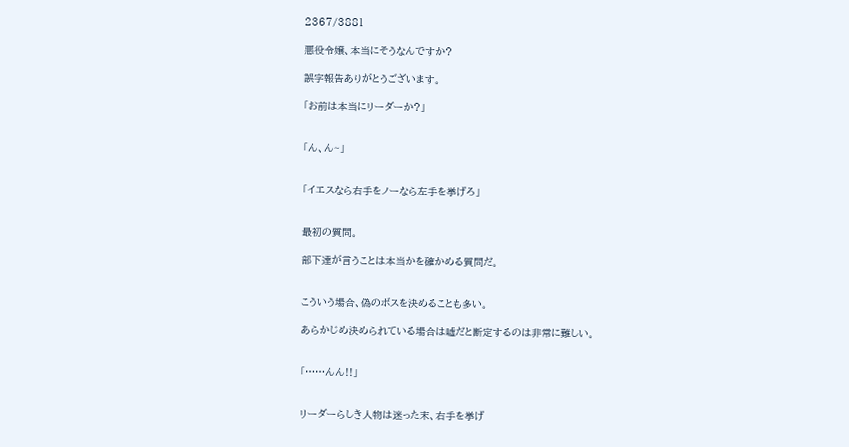2367/3881

悪役令嬢、本当にそうなんですか?

誤字報告ありがとうございます。

「お前は本当にリーダーか?」


「ん、ん~」


「イエスなら右手をノーなら左手を挙げろ」


最初の質問。

部下達が言うことは本当かを確かめる質問だ。


こういう場合、偽のボスを決めることも多い。

あらかじめ決められている場合は嘘だと断定するのは非常に難しい。


「……んん!!」


リーダーらしき人物は迷った末、右手を挙げ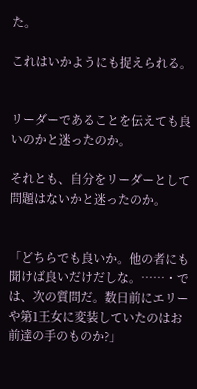た。

これはいかようにも捉えられる。


リーダーであることを伝えても良いのかと迷ったのか。

それとも、自分をリーダーとして問題はないかと迷ったのか。


「どちらでも良いか。他の者にも聞けば良いだけだしな。……・では、次の質問だ。数日前にエリーや第1王女に変装していたのはお前達の手のものか?」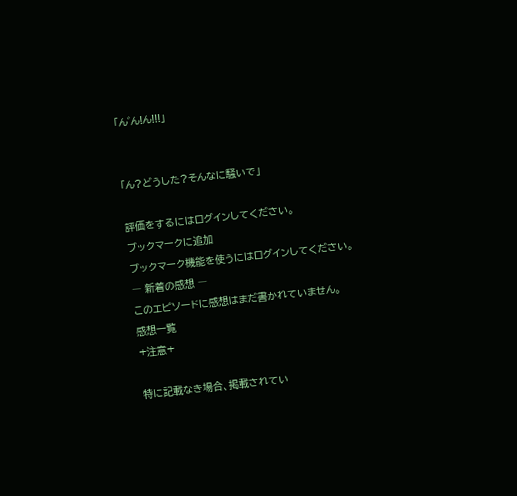「ん゛ん!ん!!!」


「ん?どうした?そんなに騒いで」

評価をするにはログインしてください。
ブックマークに追加
ブックマーク機能を使うにはログインしてください。
― 新着の感想 ―
このエピソードに感想はまだ書かれていません。
感想一覧
+注意+

特に記載なき場合、掲載されてい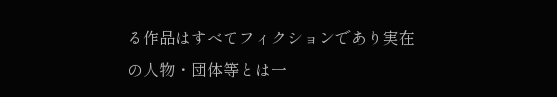る作品はすべてフィクションであり実在の人物・団体等とは一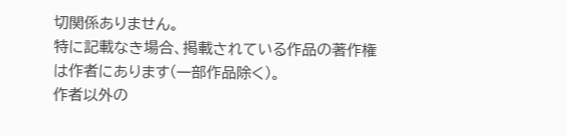切関係ありません。
特に記載なき場合、掲載されている作品の著作権は作者にあります(一部作品除く)。
作者以外の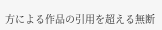方による作品の引用を超える無断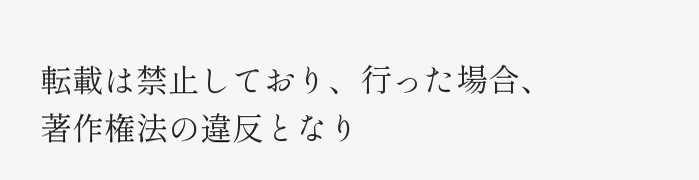転載は禁止しており、行った場合、著作権法の違反となり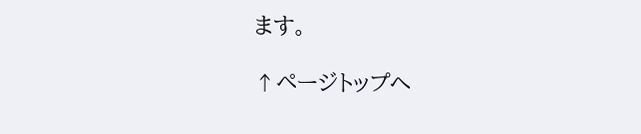ます。

↑ページトップへ